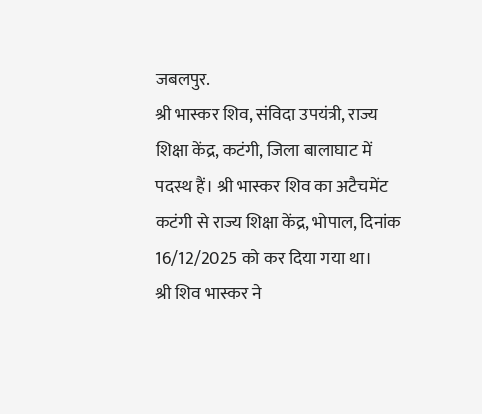जबलपुर.
श्री भास्कर शिव, संविदा उपयंत्री, राज्य शिक्षा केंद्र, कटंगी, जिला बालाघाट में पदस्थ हैं। श्री भास्कर शिव का अटैचमेंट कटंगी से राज्य शिक्षा केंद्र, भोपाल, दिनांक 16/12/2025 को कर दिया गया था।
श्री शिव भास्कर ने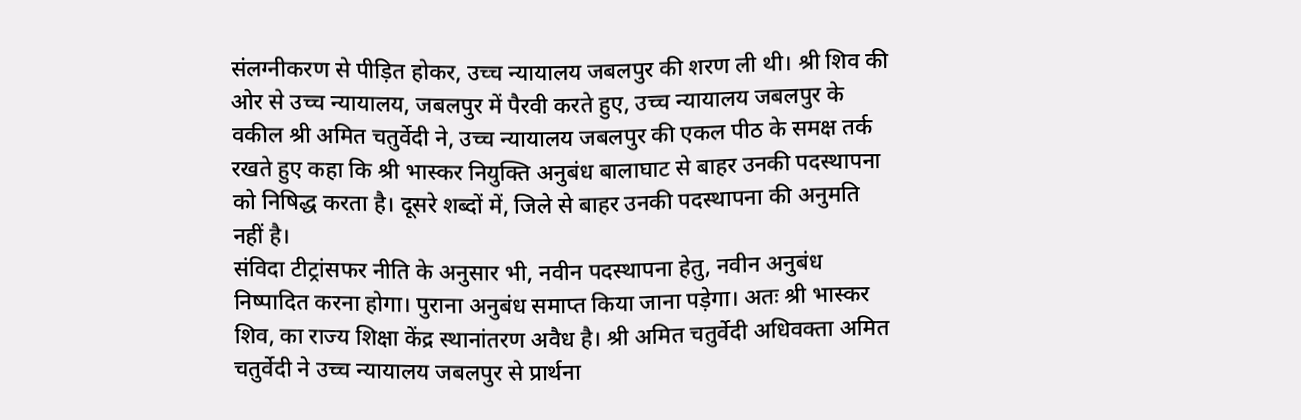संलग्नीकरण से पीड़ित होकर, उच्च न्यायालय जबलपुर की शरण ली थी। श्री शिव की ओर से उच्च न्यायालय, जबलपुर में पैरवी करते हुए, उच्च न्यायालय जबलपुर के वकील श्री अमित चतुर्वेदी ने, उच्च न्यायालय जबलपुर की एकल पीठ के समक्ष तर्क रखते हुए कहा कि श्री भास्कर नियुक्ति अनुबंध बालाघाट से बाहर उनकी पदस्थापना को निषिद्ध करता है। दूसरे शब्दों में, जिले से बाहर उनकी पदस्थापना की अनुमति नहीं है।
संविदा टीट्रांसफर नीति के अनुसार भी, नवीन पदस्थापना हेतु, नवीन अनुबंध निष्पादित करना होगा। पुराना अनुबंध समाप्त किया जाना पड़ेगा। अतः श्री भास्कर शिव, का राज्य शिक्षा केंद्र स्थानांतरण अवैध है। श्री अमित चतुर्वेदी अधिवक्ता अमित चतुर्वेदी ने उच्च न्यायालय जबलपुर से प्रार्थना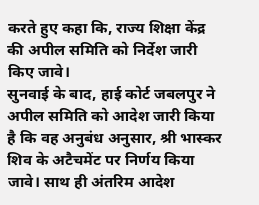करते हुए कहा कि, राज्य शिक्षा केंद्र की अपील समिति को निर्देश जारी किए जावे।
सुनवाई के बाद, हाई कोर्ट जबलपुर ने अपील समिति को आदेश जारी किया है कि वह अनुबंध अनुसार, श्री भास्कर शिव के अटैचमेंट पर निर्णय किया जावे। साथ ही अंतरिम आदेश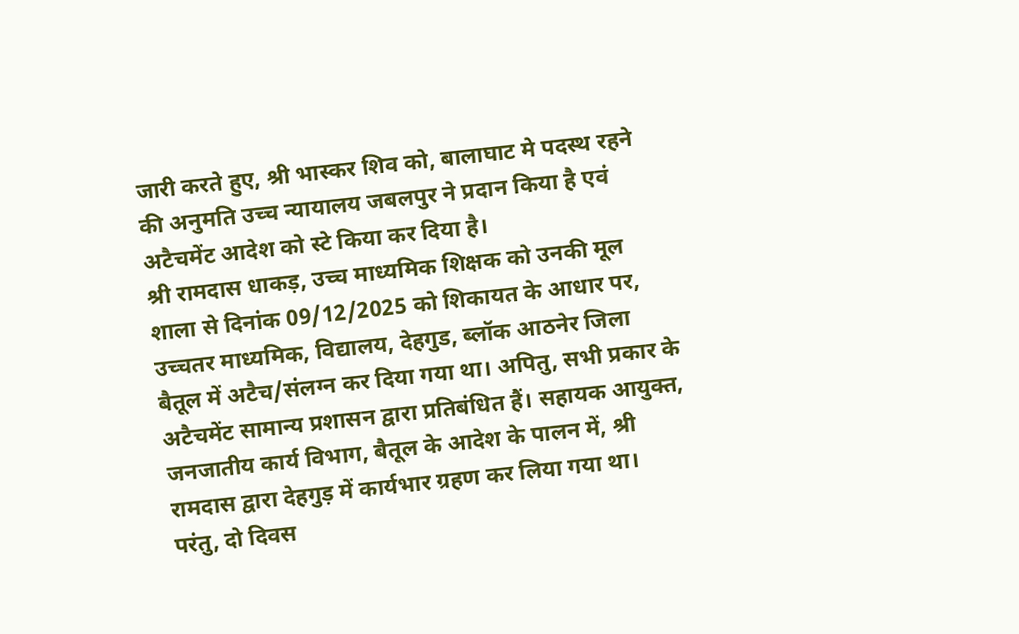जारी करते हुए, श्री भास्कर शिव को, बालाघाट मे पदस्थ रहने की अनुमति उच्च न्यायालय जबलपुर ने प्रदान किया है एवं अटैचमेंट आदेश को स्टे किया कर दिया है।
श्री रामदास धाकड़, उच्च माध्यमिक शिक्षक को उनकी मूल शाला से दिनांक 09/12/2025 को शिकायत के आधार पर, उच्चतर माध्यमिक, विद्यालय, देहगुड, ब्लॉक आठनेर जिला बैतूल में अटैच/संलग्न कर दिया गया था। अपितु, सभी प्रकार के अटैचमेंट सामान्य प्रशासन द्वारा प्रतिबंधित हैं। सहायक आयुक्त, जनजातीय कार्य विभाग, बैतूल के आदेश के पालन में, श्री रामदास द्वारा देहगुड़ में कार्यभार ग्रहण कर लिया गया था।
परंतु, दो दिवस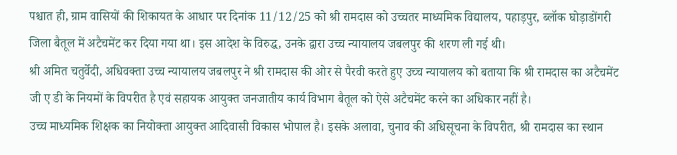पश्चात ही, ग्राम वासियों की शिकायत के आधार पर दिनांक 11/12/25 को श्री रामदास को उच्चतर माध्यमिक विद्यालय, पहाड़पुर, ब्लॉक घोड़ाडोंगरी जिला बैतूल में अटैचमेंट कर दिया गया था। इस आदेश के विरुद्ध, उनके द्वारा उच्च न्यायालय जबलपुर की शरण ली गई थी।
श्री अमित चतुर्वेदी, अधिवक्ता उच्च न्यायालय जबलपुर ने श्री रामदास की ओर से पैरवी करते हुए उच्च न्यायालय को बताया कि श्री रामदास का अटैचमेंट जी ए डी के नियमों के विपरीत है एवं सहायक आयुक्त जनजातीय कार्य विभाग बैतूल को ऐसे अटैचमेंट करने का अधिकार नहीं है।
उच्च माध्यमिक शिक्षक का नियोक्ता आयुक्त आदिवासी विकास भोपाल है। इसके अलावा, चुनाव की अधिसूचना के विपरीत, श्री रामदास का स्थान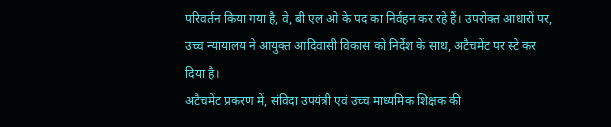परिवर्तन किया गया है, वे, बी एल ओ के पद का निर्वहन कर रहे हैं। उपरोक्त आधारों पर, उच्च न्यायालय ने आयुक्त आदिवासी विकास को निर्देश के साथ, अटैचमेंट पर स्टे कर दिया है।
अटैचमेंट प्रकरण में, संविदा उपयंत्री एवं उच्च माध्यमिक शिक्षक की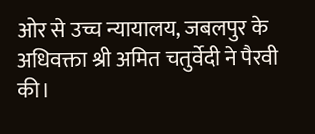ओर से उच्च न्यायालय, जबलपुर के अधिवक्ता श्री अमित चतुर्वेदी ने पैरवी की।